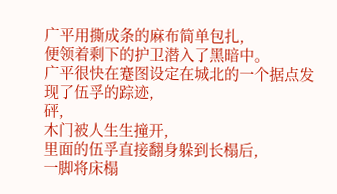广平用撕成条的麻布简单包扎,
便领着剩下的护卫潜入了黑暗中。
广平很快在蹇图设定在城北的一个据点发现了伍孚的踪迹,
砰,
木门被人生生撞开,
里面的伍孚直接翻身躲到长榻后,
一脚将床榻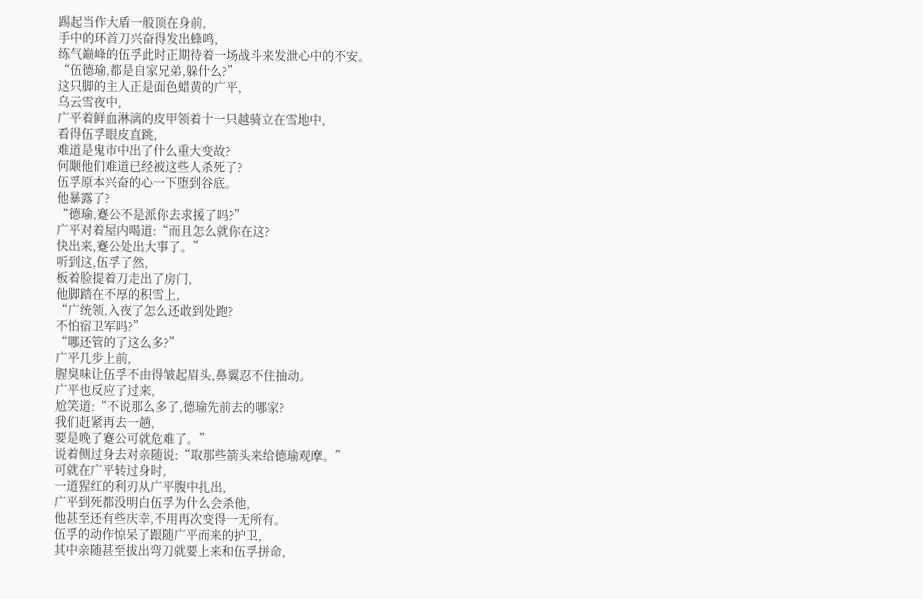踢起当作大盾一般顶在身前,
手中的环首刀兴奋得发出蜂鸣,
练气巅峰的伍孚此时正期待着一场战斗来发泄心中的不安。
“伍德瑜,都是自家兄弟,躲什么?”
这只脚的主人正是面色蜡黄的广平,
乌云雪夜中,
广平着鲜血淋漓的皮甲领着十一只越骑立在雪地中,
看得伍孚眼皮直跳,
难道是鬼市中出了什么重大变故?
何颙他们难道已经被这些人杀死了?
伍孚原本兴奋的心一下堕到谷底。
他暴露了?
“德瑜,蹇公不是派你去求援了吗?”
广平对着屋内喝道:“而且怎么就你在这?
快出来,蹇公处出大事了。”
听到这,伍孚了然,
板着脸提着刀走出了房门,
他脚踏在不厚的积雪上,
“广统领,入夜了怎么还敢到处跑?
不怕宿卫军吗?”
“哪还管的了这么多?”
广平几步上前,
腥臭味让伍孚不由得皱起眉头,鼻翼忍不住抽动。
广平也反应了过来,
尬笑道:“不说那么多了,德瑜先前去的哪家?
我们赶紧再去一趟,
要是晚了蹇公可就危难了。”
说着侧过身去对亲随说:“取那些箭头来给德瑜观摩。”
可就在广平转过身时,
一道猩红的利刃从广平腹中扎出,
广平到死都没明白伍孚为什么会杀他,
他甚至还有些庆幸,不用再次变得一无所有。
伍孚的动作惊呆了跟随广平而来的护卫,
其中亲随甚至拔出弯刀就要上来和伍孚拼命,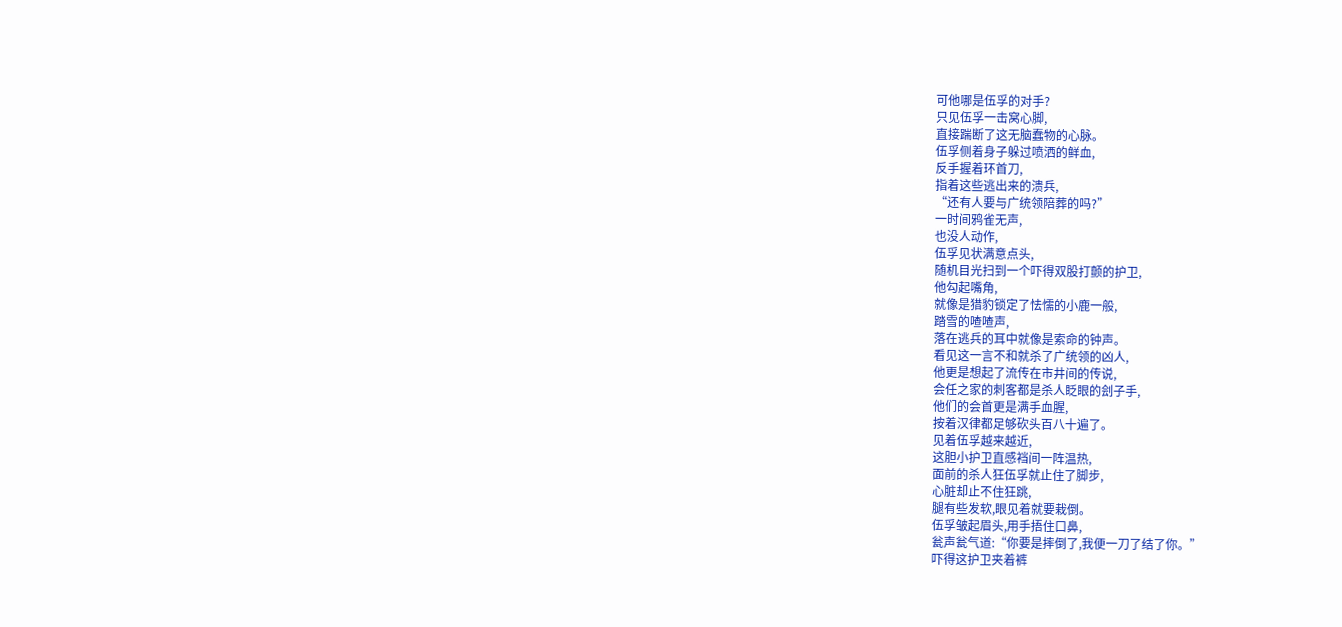可他哪是伍孚的对手?
只见伍孚一击窝心脚,
直接踹断了这无脑蠢物的心脉。
伍孚侧着身子躲过喷洒的鲜血,
反手握着环首刀,
指着这些逃出来的溃兵,
“还有人要与广统领陪葬的吗?”
一时间鸦雀无声,
也没人动作,
伍孚见状满意点头,
随机目光扫到一个吓得双股打颤的护卫,
他勾起嘴角,
就像是猎豹锁定了怯懦的小鹿一般,
踏雪的喳喳声,
落在逃兵的耳中就像是索命的钟声。
看见这一言不和就杀了广统领的凶人,
他更是想起了流传在市井间的传说,
会任之家的刺客都是杀人眨眼的刽子手,
他们的会首更是满手血腥,
按着汉律都足够砍头百八十遍了。
见着伍孚越来越近,
这胆小护卫直感裆间一阵温热,
面前的杀人狂伍孚就止住了脚步,
心脏却止不住狂跳,
腿有些发软,眼见着就要栽倒。
伍孚皱起眉头,用手捂住口鼻,
瓮声瓮气道:“你要是摔倒了,我便一刀了结了你。”
吓得这护卫夹着裤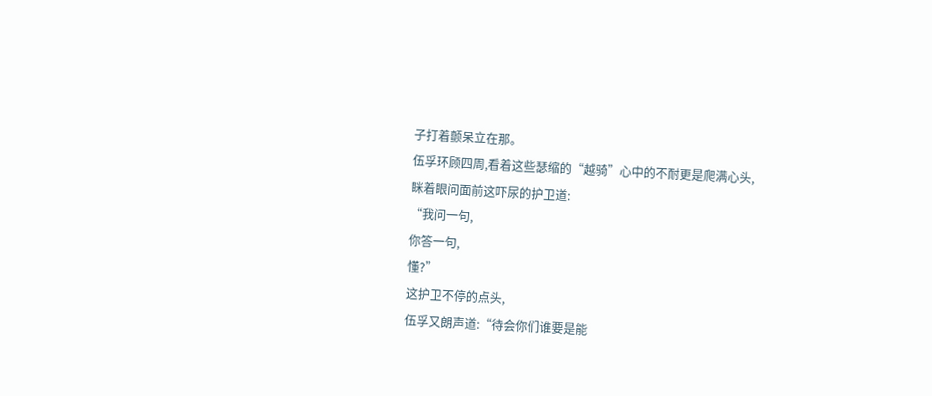子打着颤呆立在那。
伍孚环顾四周,看着这些瑟缩的“越骑”心中的不耐更是爬满心头,
眯着眼问面前这吓尿的护卫道:
“我问一句,
你答一句,
懂?”
这护卫不停的点头,
伍孚又朗声道:“待会你们谁要是能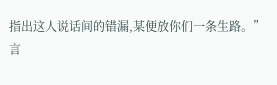指出这人说话间的错漏,某便放你们一条生路。”
言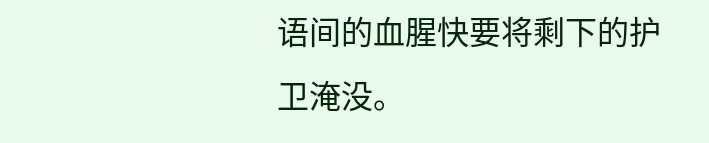语间的血腥快要将剩下的护卫淹没。